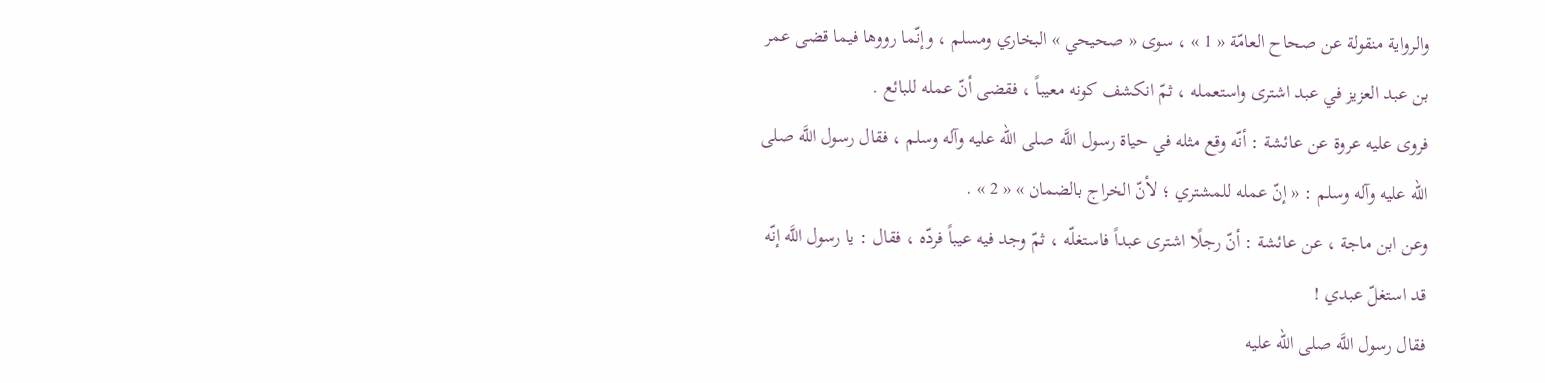والرواية منقولة عن صحاح العامّة « 1 » ، سوى « صحيحي » البخاري ومسلم ، وإنّما رووها فيما قضى عمر بن عبد العزيز في عبد اشترى واستعمله ، ثمّ انكشف كونه معيباً ، فقضى أنّ عمله للبائع .
فروى عليه عروة عن عائشة : أنّه وقع مثله في حياة رسول اللَّه صلى الله عليه وآله وسلم ، فقال رسول اللَّه صلى الله عليه وآله وسلم : « إنّ عمله للمشتري ؛ لأنّ الخراج بالضمان » « 2 » .
وعن ابن ماجة ، عن عائشة : أنّ رجلًا اشترى عبداً فاستغلّه ، ثمّ وجد فيه عيباً فردّه ، فقال : يا رسول اللَّه إنّه قد استغلّ عبدي !
فقال رسول اللَّه صلى الله عليه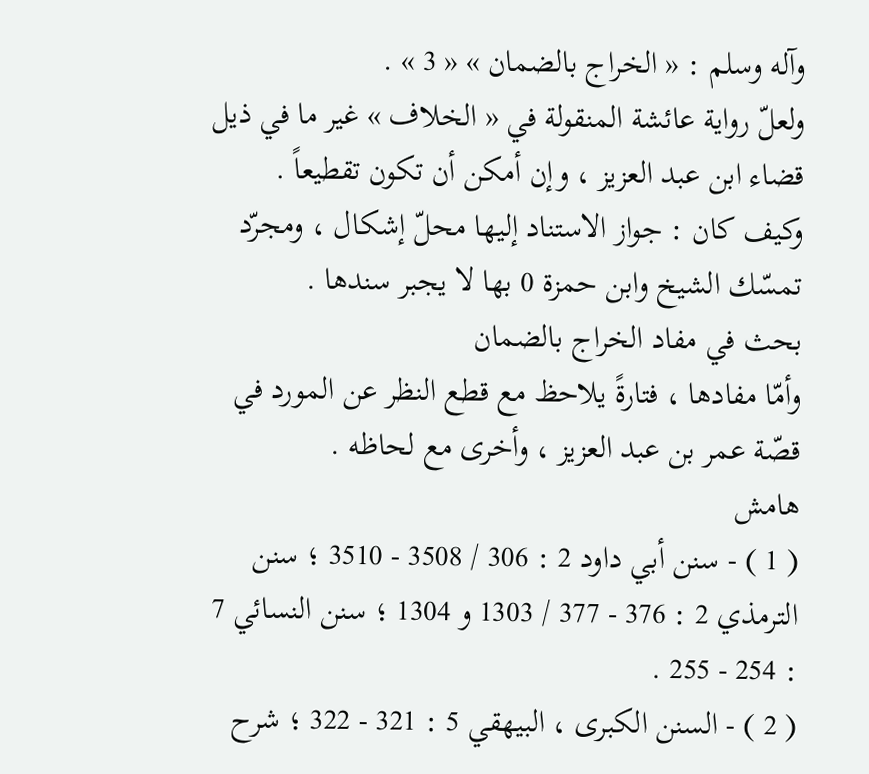وآله وسلم : « الخراج بالضمان » « 3 » .
ولعلّ رواية عائشة المنقولة في « الخلاف » غير ما في ذيل قضاء ابن عبد العزيز ، وإن أمكن أن تكون تقطيعاً .
وكيف كان : جواز الاستناد إليها محلّ إشكال ، ومجرّد تمسّك الشيخ وابن حمزة 0 بها لا يجبر سندها .
بحث في مفاد الخراج بالضمان
وأمّا مفادها ، فتارةً يلاحظ مع قطع النظر عن المورد في قصّة عمر بن عبد العزيز ، وأخرى مع لحاظه .
هامش
( 1 ) - سنن أبي داود 2 : 306 / 3508 - 3510 ؛ سنن الترمذي 2 : 376 - 377 / 1303 و 1304 ؛ سنن النسائي 7 : 254 - 255 .
( 2 ) - السنن الكبرى ، البيهقي 5 : 321 - 322 ؛ شرح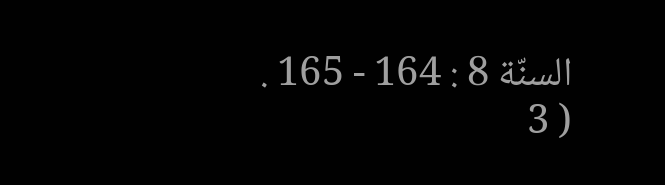السنّة 8 : 164 - 165 .
( 3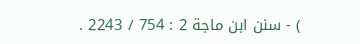) - سنن ابن ماجة 2 : 754 / 2243 .